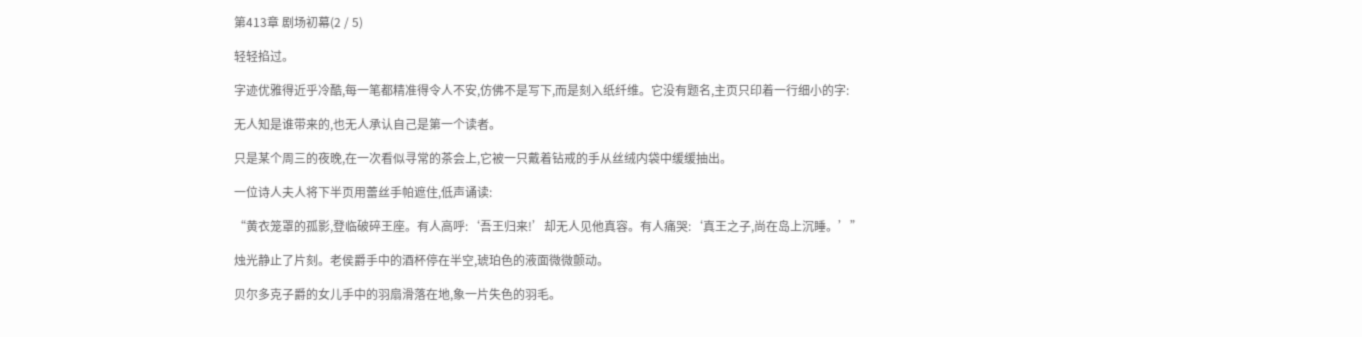第413章 剧场初幕(2 / 5)

轻轻掐过。

字迹优雅得近乎冷酷,每一笔都精准得令人不安,仿佛不是写下,而是刻入纸纤维。它没有题名,主页只印着一行细小的字:

无人知是谁带来的,也无人承认自己是第一个读者。

只是某个周三的夜晚,在一次看似寻常的茶会上,它被一只戴着钻戒的手从丝绒内袋中缓缓抽出。

一位诗人夫人将下半页用蕾丝手帕遮住,低声诵读:

“黄衣笼罩的孤影,登临破碎王座。有人高呼:‘吾王归来!’却无人见他真容。有人痛哭:‘真王之子,尚在岛上沉睡。’”

烛光静止了片刻。老侯爵手中的酒杯停在半空,琥珀色的液面微微颤动。

贝尔多克子爵的女儿手中的羽扇滑落在地,象一片失色的羽毛。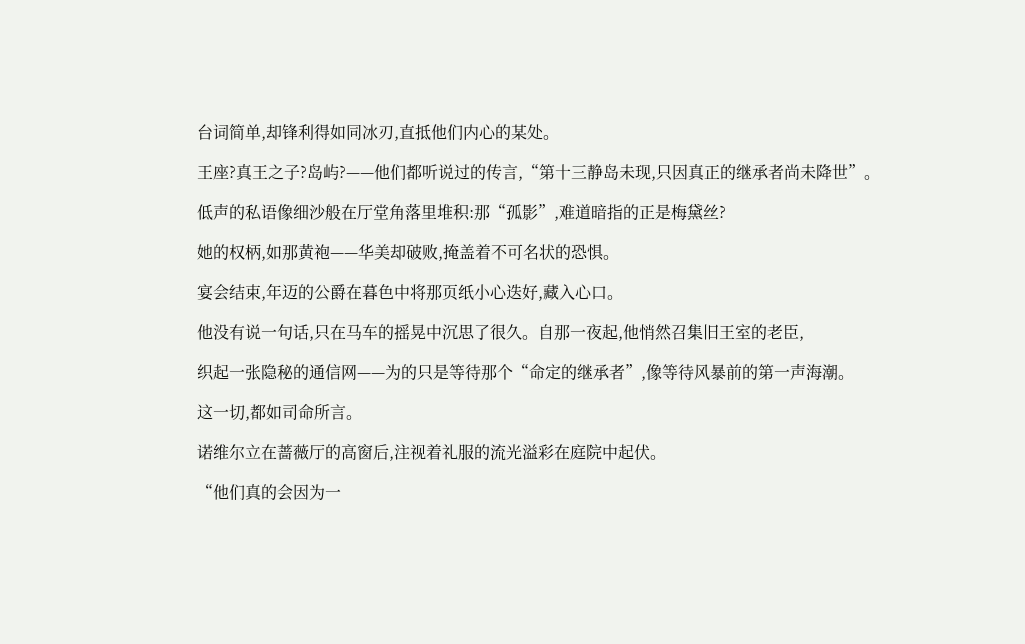台词简单,却锋利得如同冰刃,直抵他们内心的某处。

王座?真王之子?岛屿?——他们都听说过的传言,“第十三静岛未现,只因真正的继承者尚未降世”。

低声的私语像细沙般在厅堂角落里堆积:那“孤影”,难道暗指的正是梅黛丝?

她的权柄,如那黄袍——华美却破败,掩盖着不可名状的恐惧。

宴会结束,年迈的公爵在暮色中将那页纸小心迭好,藏入心口。

他没有说一句话,只在马车的摇晃中沉思了很久。自那一夜起,他悄然召集旧王室的老臣,

织起一张隐秘的通信网——为的只是等待那个“命定的继承者”,像等待风暴前的第一声海潮。

这一切,都如司命所言。

诺维尔立在蔷薇厅的高窗后,注视着礼服的流光溢彩在庭院中起伏。

“他们真的会因为一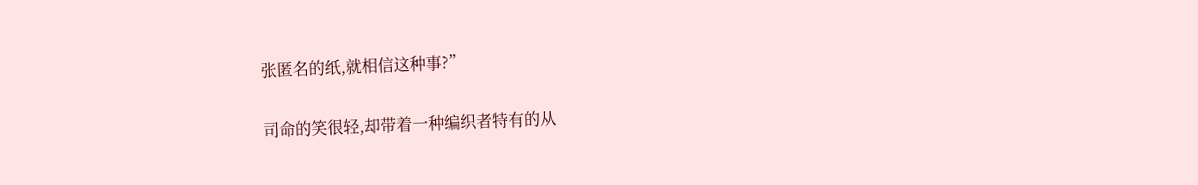张匿名的纸,就相信这种事?”

司命的笑很轻,却带着一种编织者特有的从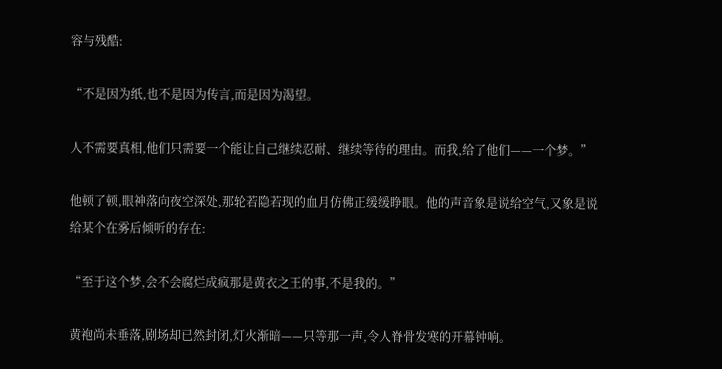容与残酷:

“不是因为纸,也不是因为传言,而是因为渴望。

人不需要真相,他们只需要一个能让自己继续忍耐、继续等待的理由。而我,给了他们——一个梦。”

他顿了顿,眼神落向夜空深处,那轮若隐若现的血月仿佛正缓缓睁眼。他的声音象是说给空气,又象是说给某个在雾后倾听的存在:

“至于这个梦,会不会腐烂成疯那是黄衣之王的事,不是我的。”

黄袍尚未垂落,剧场却已然封闭,灯火渐暗——只等那一声,令人脊骨发寒的开幕钟响。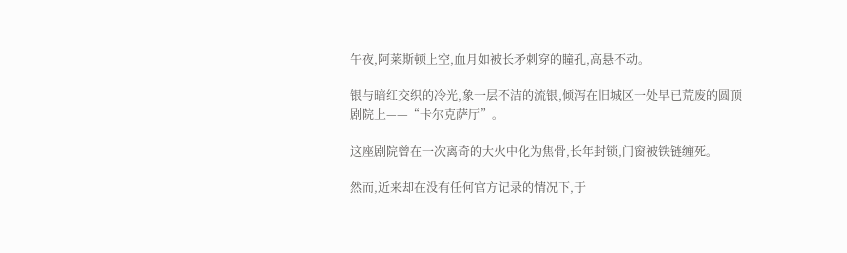午夜,阿莱斯顿上空,血月如被长矛刺穿的瞳孔,高悬不动。

银与暗红交织的冷光,象一层不洁的流银,倾泻在旧城区一处早已荒废的圆顶剧院上——“卡尔克萨厅”。

这座剧院曾在一次离奇的大火中化为焦骨,长年封锁,门窗被铁链缠死。

然而,近来却在没有任何官方记录的情况下,于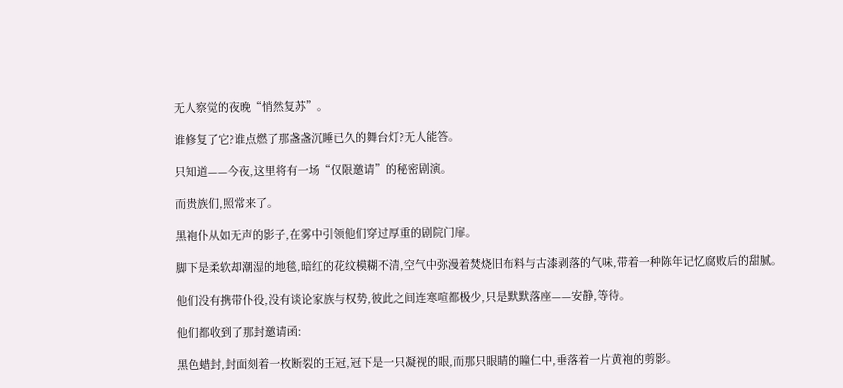无人察觉的夜晚“悄然复苏”。

谁修复了它?谁点燃了那盏盏沉睡已久的舞台灯?无人能答。

只知道——今夜,这里将有一场“仅限邀请”的秘密剧演。

而贵族们,照常来了。

黑袍仆从如无声的影子,在雾中引领他们穿过厚重的剧院门扉。

脚下是柔软却潮湿的地毯,暗红的花纹模糊不清,空气中弥漫着焚烧旧布料与古漆剥落的气味,带着一种陈年记忆腐败后的甜腻。

他们没有携带仆役,没有谈论家族与权势,彼此之间连寒喧都极少,只是默默落座——安静,等待。

他们都收到了那封邀请函:

黑色蜡封,封面刻着一枚断裂的王冠,冠下是一只凝视的眼,而那只眼睛的瞳仁中,垂落着一片黄袍的剪影。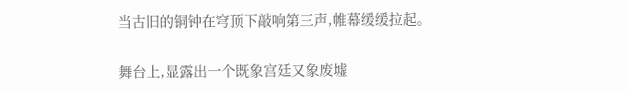当古旧的铜钟在穹顶下敲响第三声,帷幕缓缓拉起。

舞台上,显露出一个既象宫廷又象废墟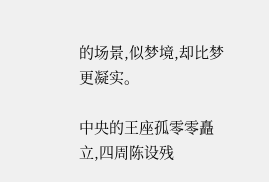的场景,似梦境,却比梦更凝实。

中央的王座孤零零矗立,四周陈设残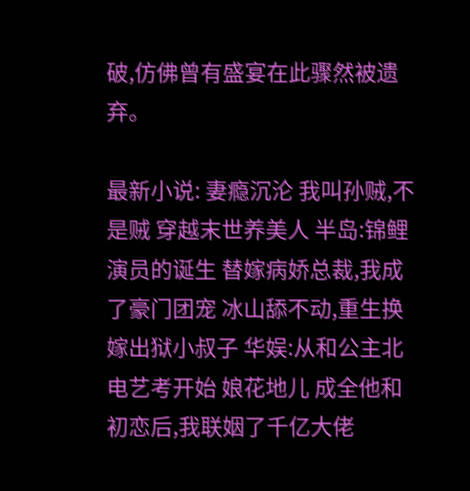破,仿佛曾有盛宴在此骤然被遗弃。

最新小说: 妻瘾沉沦 我叫孙贼,不是贼 穿越末世养美人 半岛:锦鲤演员的诞生 替嫁病娇总裁,我成了豪门团宠 冰山舔不动,重生换嫁出狱小叔子 华娱:从和公主北电艺考开始 娘花地儿 成全他和初恋后,我联姻了千亿大佬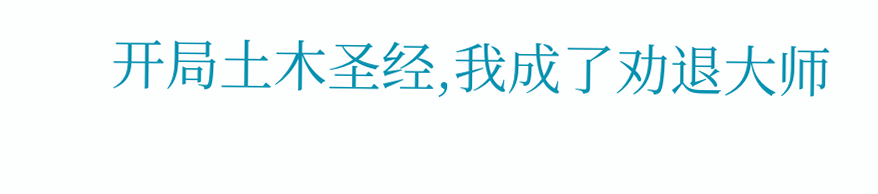开局土木圣经,我成了劝退大师